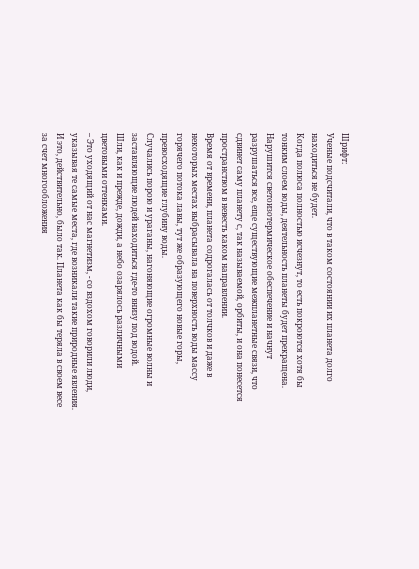Шрифт:
Ученые подсчитали, что в таком состоянии их планета долго находиться не будет.
Когда полюса полностью исчезнут, то есть покроются хотя бы тонким слоем воды, деятельность планеты будет прекращена.
Нарушится светоизотермическое обеспечение и начнут разрушаться все, еще существующие межпланетные связи, что сдвинет саму планету с, так называемой, орбиты, и она понесется пространством в невесть каком направлении.
Время от времени, планета содрогалась от толчков и даже в некоторых местах выбрасывала на поверхность воды массу горячего потока лавы, тут же образующего новые горы, превосходящие глубину воды.
Случались порою и ураганы, нагоняющие огромные волны и заставляющие людей находиться где-то внизу под водой.
Шли, как и прежде, дожди, а небо озарялось различными цветовыми оттенками.
– Это уходящий от нас магнетизм, - со вздохом говорили люди, указывая те самые места, где возникали такие природные явления.
И это, действительно, было так. Планета как бы теряла в своем весе за счет многообложения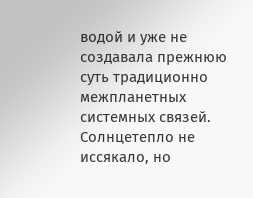водой и уже не создавала прежнюю суть традиционно межпланетных системных связей.
Солнцетепло не иссякало, но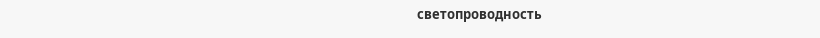светопроводность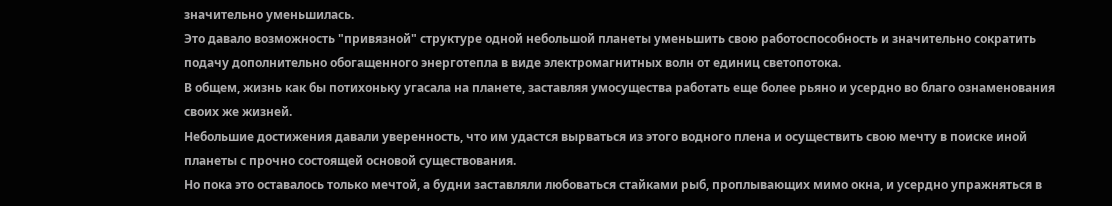значительно уменьшилась.
Это давало возможность "привязной" структуре одной небольшой планеты уменьшить свою работоспособность и значительно сократить подачу дополнительно обогащенного энерготепла в виде электромагнитных волн от единиц светопотока.
В общем, жизнь как бы потихоньку угасала на планете, заставляя умосущества работать еще более рьяно и усердно во благо ознаменования своих же жизней.
Небольшие достижения давали уверенность, что им удастся вырваться из этого водного плена и осуществить свою мечту в поиске иной планеты с прочно состоящей основой существования.
Но пока это оставалось только мечтой, а будни заставляли любоваться стайками рыб, проплывающих мимо окна, и усердно упражняться в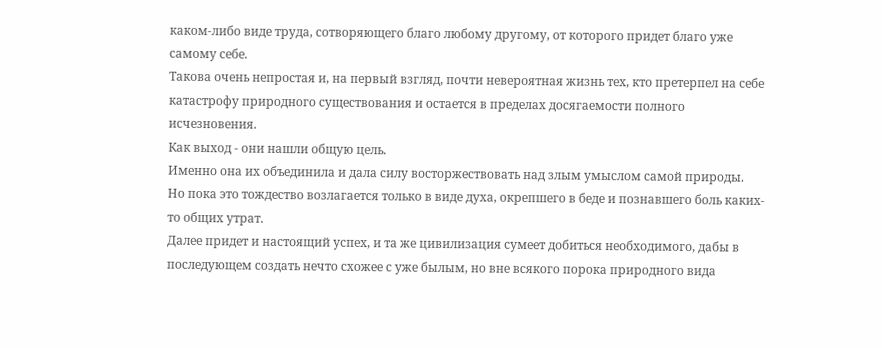каком-либо виде труда, сотворяющего благо любому другому, от которого придет благо уже самому себе.
Такова очень непростая и, на первый взгляд, почти невероятная жизнь тех, кто претерпел на себе катастрофу природного существования и остается в пределах досягаемости полного исчезновения.
Как выход - они нашли общую цель.
Именно она их объединила и дала силу восторжествовать над злым умыслом самой природы.
Но пока это тождество возлагается только в виде духа, окрепшего в беде и познавшего боль каких-то общих утрат.
Далее придет и настоящий успех, и та же цивилизация сумеет добиться необходимого, дабы в последующем создать нечто схожее с уже былым, но вне всякого порока природного вида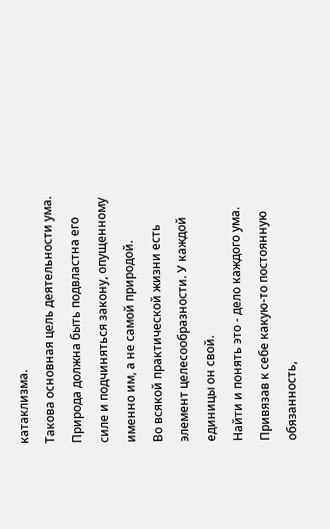катаклизма.
Такова основная цель деятельности ума. Природа должна быть подвластна его силе и подчиняться закону, опущенному именно им, а не самой природой.
Во всякой практической жизни есть элемент целесообразности. У каждой единицы он свой.
Найти и понять это - дело каждого ума.
Привязав к себе какую-то постоянную обязанность,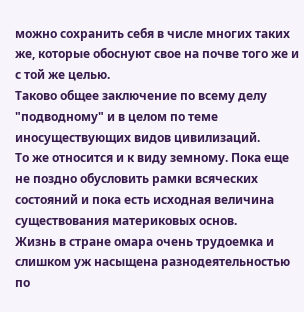можно сохранить себя в числе многих таких же, которые обоснуют свое на почве того же и с той же целью.
Таково общее заключение по всему делу "подводному" и в целом по теме иносуществующих видов цивилизаций.
То же относится и к виду земному. Пока еще не поздно обусловить рамки всяческих состояний и пока есть исходная величина существования материковых основ.
Жизнь в стране омара очень трудоемка и слишком уж насыщена разнодеятельностью по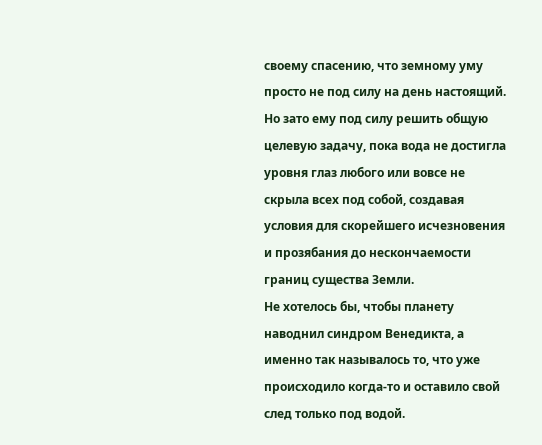своему спасению, что земному уму просто не под силу на день настоящий.
Но зато ему под силу решить общую целевую задачу, пока вода не достигла уровня глаз любого или вовсе не скрыла всех под собой, создавая условия для скорейшего исчезновения и прозябания до нескончаемости границ существа Земли.
Не хотелось бы, чтобы планету наводнил синдром Венедикта, а именно так называлось то, что уже происходило когда-то и оставило свой след только под водой.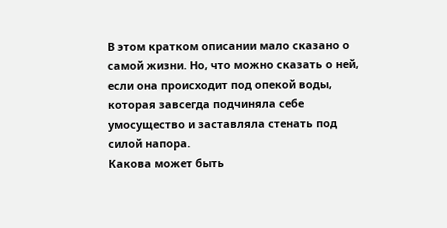В этом кратком описании мало сказано о самой жизни. Но, что можно сказать о ней, если она происходит под опекой воды, которая завсегда подчиняла себе умосущество и заставляла стенать под силой напора.
Какова может быть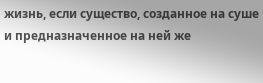жизнь, если существо, созданное на суше и предназначенное на ней же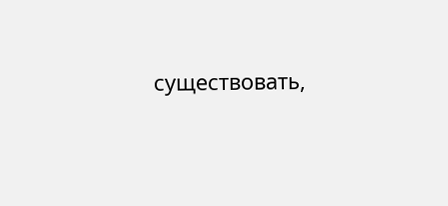существовать,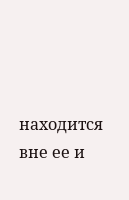находится вне ее и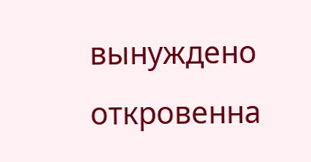вынуждено откровенна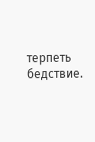терпеть бедствие.